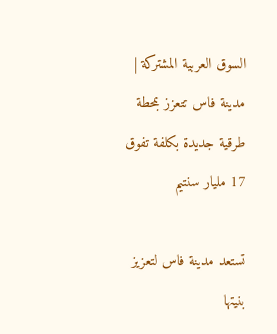السوق العربية المشتركة | مدينة فاس تتعزز بمحطة طرقية جديدة بكلفة تفوق 17 مليار سنتيم

تستعد مدينة فاس لتعزيز بنيتها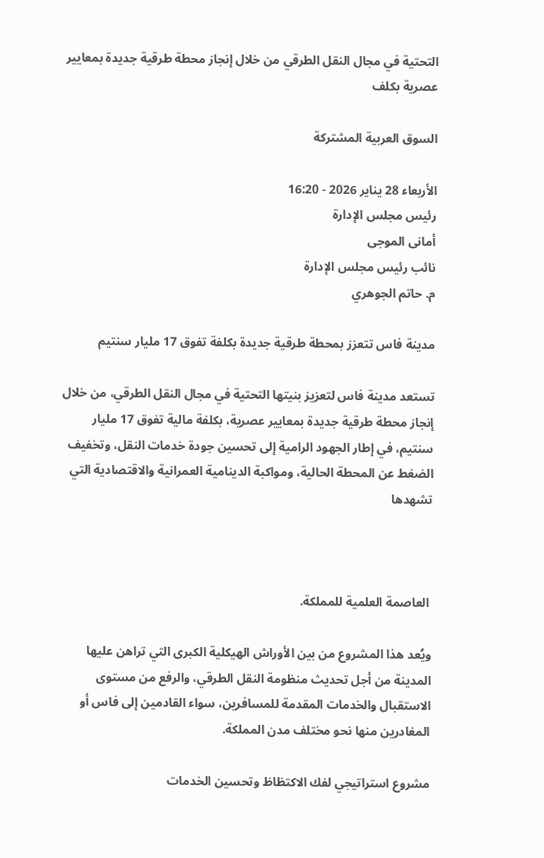التحتية في مجال النقل الطرقي من خلال إنجاز محطة طرقية جديدة بمعايير عصرية بكلف

السوق العربية المشتركة

الأربعاء 28 يناير 2026 - 16:20
رئيس مجلس الإدارة
أمانى الموجى
نائب رئيس مجلس الإدارة
م. حاتم الجوهري

مدينة فاس تتعزز بمحطة طرقية جديدة بكلفة تفوق 17 مليار سنتيم

تستعد مدينة فاس لتعزيز بنيتها التحتية في مجال النقل الطرقي، من خلال إنجاز محطة طرقية جديدة بمعايير عصرية، بكلفة مالية تفوق 17 مليار سنتيم، في إطار الجهود الرامية إلى تحسين جودة خدمات النقل، وتخفيف الضغط عن المحطة الحالية، ومواكبة الدينامية العمرانية والاقتصادية التي تشهدها



 العاصمة العلمية للمملكة.

ويُعد هذا المشروع من بين الأوراش الهيكلية الكبرى التي تراهن عليها المدينة من أجل تحديث منظومة النقل الطرقي، والرفع من مستوى الاستقبال والخدمات المقدمة للمسافرين، سواء القادمين إلى فاس أو المغادرين منها نحو مختلف مدن المملكة.

مشروع استراتيجي لفك الاكتظاظ وتحسين الخدمات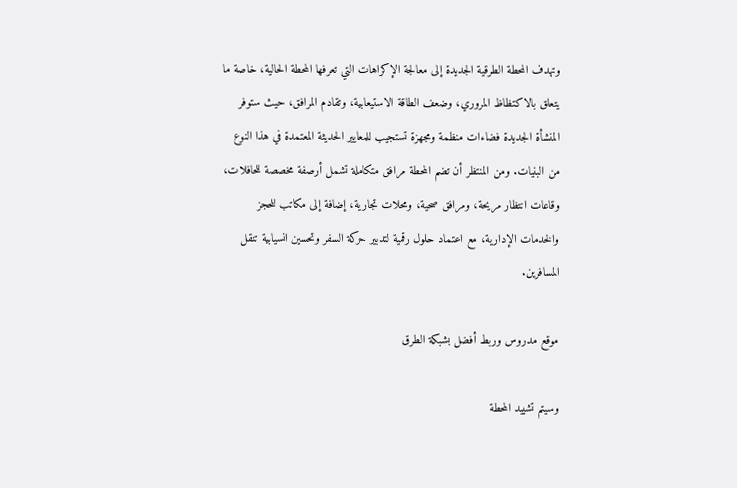وتهدف المحطة الطرقية الجديدة إلى معالجة الإكراهات التي تعرفها المحطة الحالية، خاصة ما يتعلق بالاكتظاظ المروري، وضعف الطاقة الاستيعابية، وتقادم المرافق، حيث ستوفر المنشأة الجديدة فضاءات منظمة ومجهزة تستجيب للمعايير الحديثة المعتمدة في هذا النوع من البنيات. ومن المنتظر أن تضم المحطة مرافق متكاملة تشمل أرصفة مخصصة للحافلات، وقاعات انتظار مريحة، ومرافق صحية، ومحلات تجارية، إضافة إلى مكاتب للحجز والخدمات الإدارية، مع اعتماد حلول رقمية لتدبير حركة السفر وتحسين انسيابية تنقل المسافرين.

موقع مدروس وربط أفضل بشبكة الطرق

وسيتم تشييد المحطة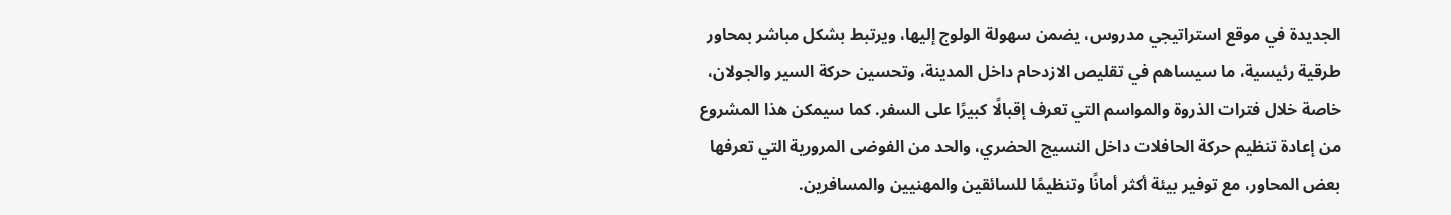الجديدة في موقع استراتيجي مدروس، يضمن سهولة الولوج إليها، ويرتبط بشكل مباشر بمحاور طرقية رئيسية، ما سيساهم في تقليص الازدحام داخل المدينة، وتحسين حركة السير والجولان، خاصة خلال فترات الذروة والمواسم التي تعرف إقبالًا كبيرًا على السفر. كما سيمكن هذا المشروع من إعادة تنظيم حركة الحافلات داخل النسيج الحضري، والحد من الفوضى المرورية التي تعرفها بعض المحاور، مع توفير بيئة أكثر أمانًا وتنظيمًا للسائقين والمهنيين والمسافرين.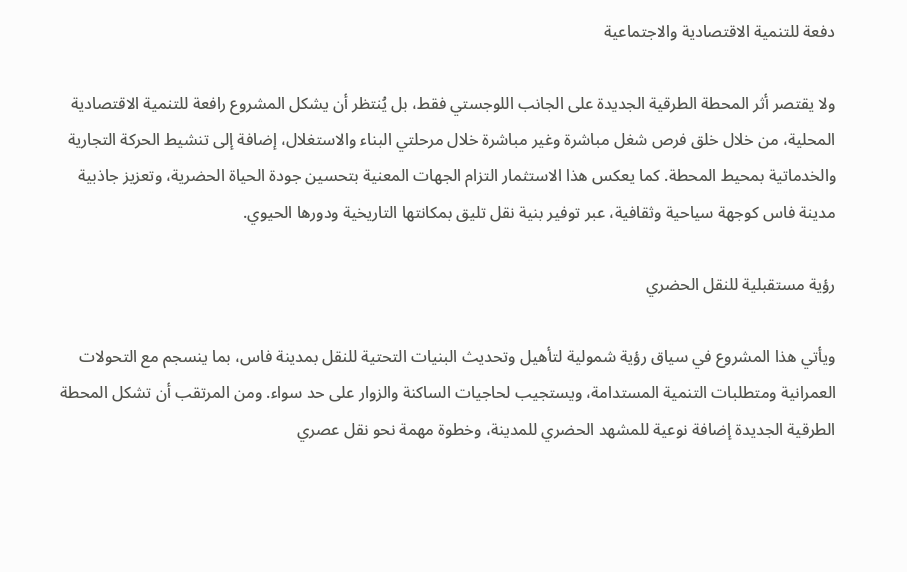دفعة للتنمية الاقتصادية والاجتماعية

ولا يقتصر أثر المحطة الطرقية الجديدة على الجانب اللوجستي فقط، بل يُنتظر أن يشكل المشروع رافعة للتنمية الاقتصادية المحلية، من خلال خلق فرص شغل مباشرة وغير مباشرة خلال مرحلتي البناء والاستغلال، إضافة إلى تنشيط الحركة التجارية  والخدماتية بمحيط المحطة. كما يعكس هذا الاستثمار التزام الجهات المعنية بتحسين جودة الحياة الحضرية، وتعزيز جاذبية مدينة فاس كوجهة سياحية وثقافية، عبر توفير بنية نقل تليق بمكانتها التاريخية ودورها الحيوي.

رؤية مستقبلية للنقل الحضري

ويأتي هذا المشروع في سياق رؤية شمولية لتأهيل وتحديث البنيات التحتية للنقل بمدينة فاس، بما ينسجم مع التحولات العمرانية ومتطلبات التنمية المستدامة، ويستجيب لحاجيات الساكنة والزوار على حد سواء. ومن المرتقب أن تشكل المحطة الطرقية الجديدة إضافة نوعية للمشهد الحضري للمدينة، وخطوة مهمة نحو نقل عصري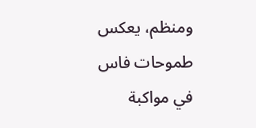ومنظم، يعكس طموحات فاس في مواكبة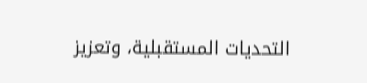التحديات المستقبلية، وتعزيز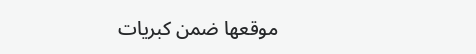موقعها ضمن كبريات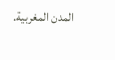المدن المغربية.